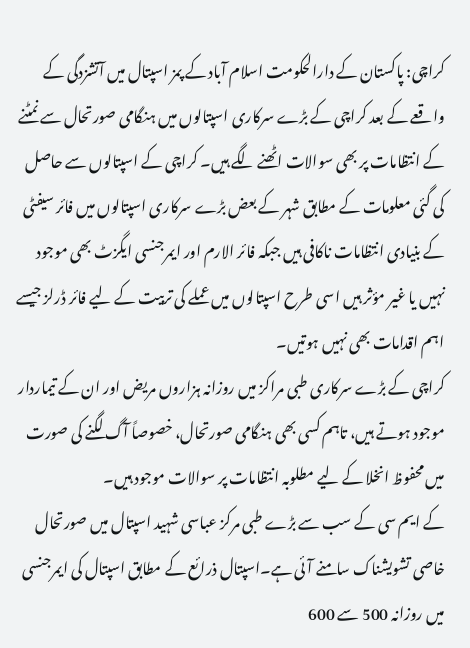کراچی: پاکستان کے دارالحکومت اسلام آباد کے پمز اسپتال میں آتشزدگی کے واقعے کے بعد کراچی کے بڑے سرکاری اسپتالوں میں ہنگامی صورتحال سے نمٹنے کے انتظامات پر بھی سوالات اٹھنے لگے ہیں۔ کراچی کے اسپتالوں سے حاصل کی گئی معلومات کے مطابق شہر کے بعض بڑے سرکاری اسپتالوں میں فائر سیفٹی کے بنیادی انتظامات ناکافی ہیں جبکہ فائر الارم اور ایمرجنسی ایگزٹ بھی موجود نہیں یا غیر مؤثر ہیں اسی طرح اسپتالوں میں عملے کی تربیت کے لیے فائر ڈرلز جیسے اہم اقدامات بھی نہیں ہوتیں۔
کراچی کے بڑے سرکاری طبی مراکز میں روزانہ ہزاروں مریض اور ان کے تیماردار موجود ہوتے ہیں، تاہم کسی بھی ہنگامی صورتحال، خصوصاً آگ لگنے کی صورت میں محفوظ انخلا کے لیے مطلوبہ انتظامات پر سوالات موجود ہیں۔
کے ایم سی کے سب سے بڑے طبی مرکز عباسی شہید اسپتال میں صورتحال خاصی تشویشناک سامنے آئی ہے۔اسپتال ذرائع کے مطابق اسپتال کی ایمرجنسی میں روزانہ 500 سے 600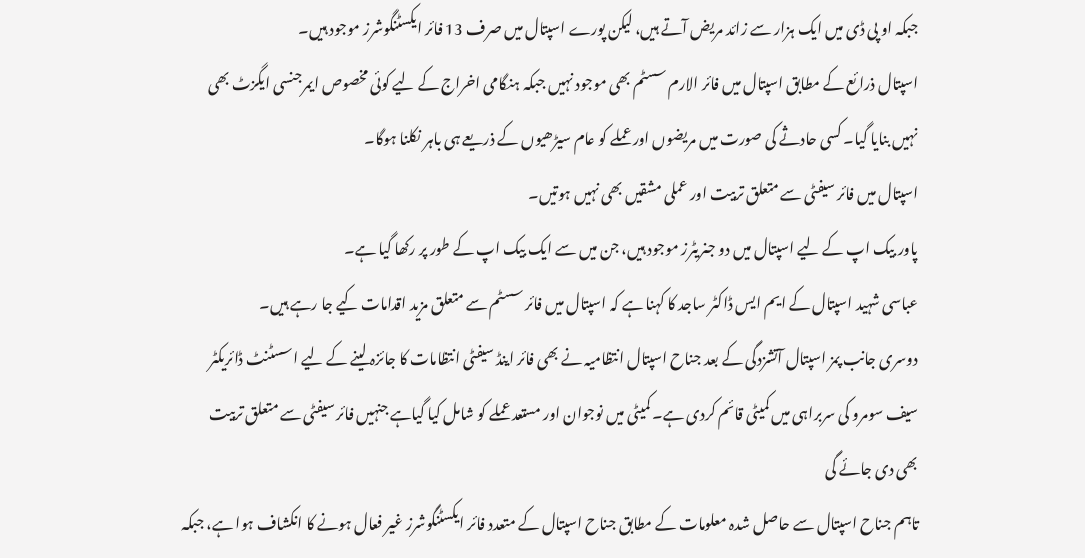جبکہ او پی ڈی میں ایک ہزار سے زائد مریض آتے ہیں، لیکن پورے اسپتال میں صرف 13 فائر ایکسٹنگوشرز موجود ہیں۔
اسپتال ذرائع کے مطابق اسپتال میں فائر الارم سسٹم بھی موجود نہیں جبکہ ہنگامی اخراج کے لیے کوئی مخصوص ایمرجنسی ایگزٹ بھی نہیں بنایا گیا۔ کسی حادثے کی صورت میں مریضوں اور عملے کو عام سیڑھیوں کے ذریعے ہی باہر نکلنا ہوگا۔
اسپتال میں فائر سیفٹی سے متعلق تربیت اور عملی مشقیں بھی نہیں ہوتیں۔
پاور بیک اپ کے لیے اسپتال میں دو جنریٹرز موجود ہیں، جن میں سے ایک بیک اپ کے طور پر رکھا گیا ہے۔
عباسی شہید اسپتال کے ایم ایس ڈاکٹر ساجد کا کہنا ہے کہ اسپتال میں فائر سسٹم سے متعلق مزید اقدامات کیے جا رہے ہیں۔
دوسری جانب پمز اسپتال آتشزدگی کے بعد جناح اسپتال انتظامیہ نے بھی فائر اینڈ سیفٹی انتظامات کا جائزہ لینے کے لیے اسسٹنٹ ڈائریکٹر سیف سومرو کی سربراہی میں کمیٹی قائم کردی ہے۔ کمیٹی میں نوجوان اور مستعد عملے کو شامل کیا گیاہے جنہیں فائر سیفٹی سے متعلق تربیت بھی دی جائے گی
تاہم جناح اسپتال سے حاصل شدہ معلومات کے مطابق جناح اسپتال کے متعدد فائر ایکسٹنگوشرز غیر فعال ہونے کا انکشاف ہوا ہے، جبکہ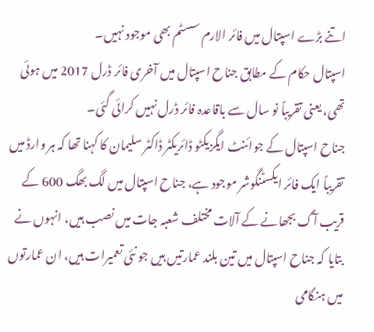اتنے بڑے اسپتال میں فائر الارم سسٹم بھی موجود نہیں۔
اسپتال حکام کے مطابق جناح اسپتال میں آخری فائر ڈرل 2017 میں ہوئی تھی، یعنی تقریباً نو سال سے باقاعدہ فائر ڈرل نہیں کرائی گئی۔
جناح اسپتال کے جوائنٹ ایگزیکٹو ڈائریکٹر ڈاکٹر سلیمان کا کہنا تھا کہ ہر وارڈ میں تقریباً ایک فائر ایکسٹنگوشر موجود ہے، جناح اسپتال میں لگ بھگ 600 کے قریب آگ بجھانے کے آلات مختلف شعبہ جات میں نصب ہیں، انہوں نے بتایا کہ جناح اسپتال میں تین بلند عمارتیں ہیں جو نئی تعمیرات ہیں، ان عمارتوں میں ہنگامی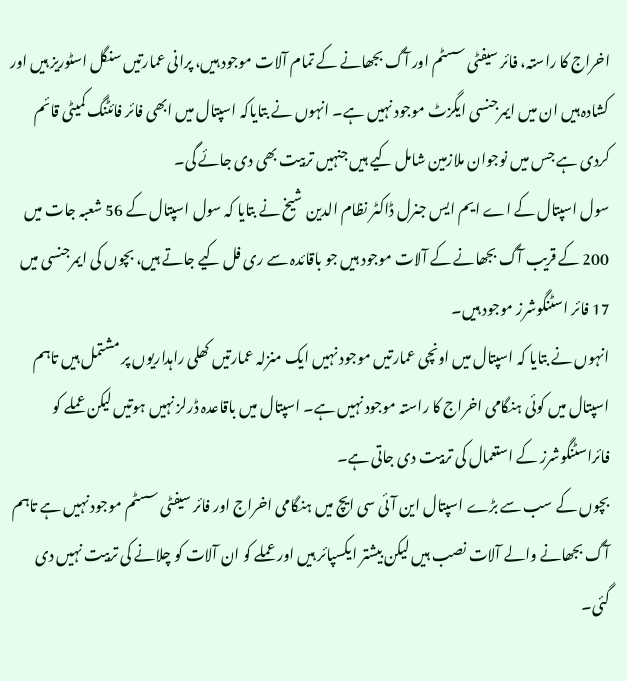اخراج کا راستہ، فائر سیفٹی سسٹم اور آگ بجھانے کے تمام آلات موجود ہیں، پرانی عمارتیں سنگل اسٹوریز ہیں اور کشادہ ہیں ان میں ایمرجنسی ایگزٹ موجود نہیں ہے۔ انہوں نے بتایاکہ اسپتال میں ابھی فائر فائٹنگ کمیٹی قائم کردی ہے جس میں نوجوان ملازمین شامل کیے ہیں جنہیں تربیت بھی دی جائے گی۔
سول اسپتال کے اے ایم ایس جنرل ڈاکٹر نظام الدین شیخ نے بتایا کہ سول اسپتال کے 56 شعبہ جات میں 200 کے قریب آگ بجھانے کے آلات موجود ہیں جو باقائدہ سے ری فل کیے جاتے ہیں، بچوں کی ایمرجنسی میں 17 فائر اسٹنگوشرز موجود ہیں۔
انہوں نے بتایا کہ اسپتال میں اونچی عمارتیں موجود نہیں ایک منزلہ عمارتیں کھلی راہداریوں پر مشتمل ہیں تاہم اسپتال میں کوئی ہنگامی اخراج کا راستہ موجود نہیں ہے۔ اسپتال میں باقاعدہ ڈرلز نہیں ہوتیں لیکن عملے کو فائراسٹنگوشرز کے استعمال کی تربیت دی جاتی ہے۔
بچوں کے سب سے بڑے اسپتال این آئی سی ایچ میں ہنگامی اخراج اور فائر سیفٹی سسٹم موجود نہیں ہے تاہم آگ بجھانے والے آلات نصب ہیں لیکن بیشتر ایکسپائر ہیں اور عملے کو ان آلات کو چلانے کی تربیت نہیں دی گئی۔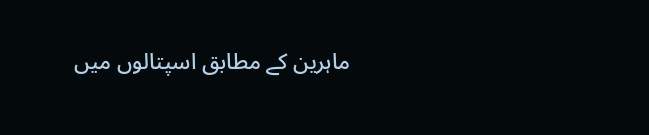ماہرین کے مطابق اسپتالوں میں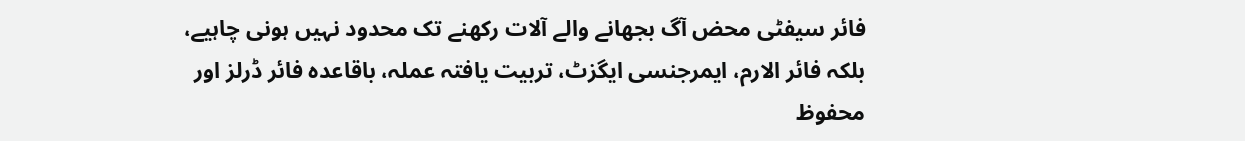فائر سیفٹی محض آگ بجھانے والے آلات رکھنے تک محدود نہیں ہونی چاہیے، بلکہ فائر الارم، ایمرجنسی ایگزٹ، تربیت یافتہ عملہ، باقاعدہ فائر ڈرلز اور محفوظ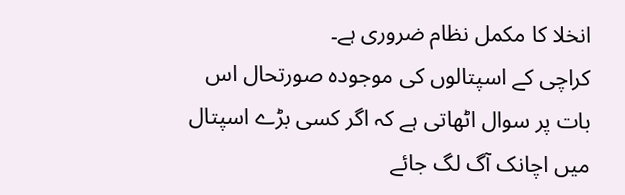انخلا کا مکمل نظام ضروری ہے۔
کراچی کے اسپتالوں کی موجودہ صورتحال اس بات پر سوال اٹھاتی ہے کہ اگر کسی بڑے اسپتال میں اچانک آگ لگ جائے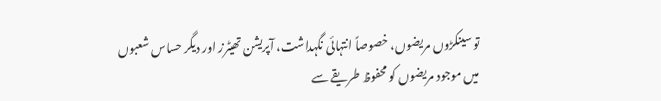تو سینکڑوں مریضوں، خصوصاً انتہائی نگہداشت، آپریشن تھیٹرز اور دیگر حساس شعبوں میں موجود مریضوں کو محفوظ طریقے سے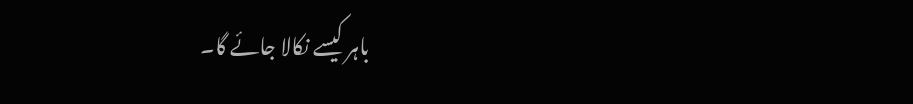باہر کیسے نکالا جائے گا۔